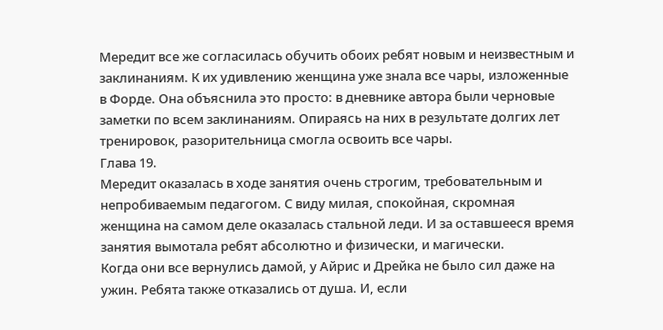Мередит все же согласилась обучить обоих ребят новым и неизвестным и заклинаниям. К их удивлению женщина уже знала все чары, изложенные в Форде. Она объяснила это просто: в дневнике автора были черновые заметки по всем заклинаниям. Опираясь на них в результате долгих лет тренировок, разорительница смогла освоить все чары.
Глава 19.
Мередит оказалась в ходе занятия очень строгим, требовательным и непробиваемым педагогом. С виду милая, спокойная, скромная женщина на самом деле оказалась стальной леди. И за оставшееся время занятия вымотала ребят абсолютно и физически, и магически.
Когда они все вернулись дамой, у Айрис и Дрейка не было сил даже на ужин. Ребята также отказались от душа. И, если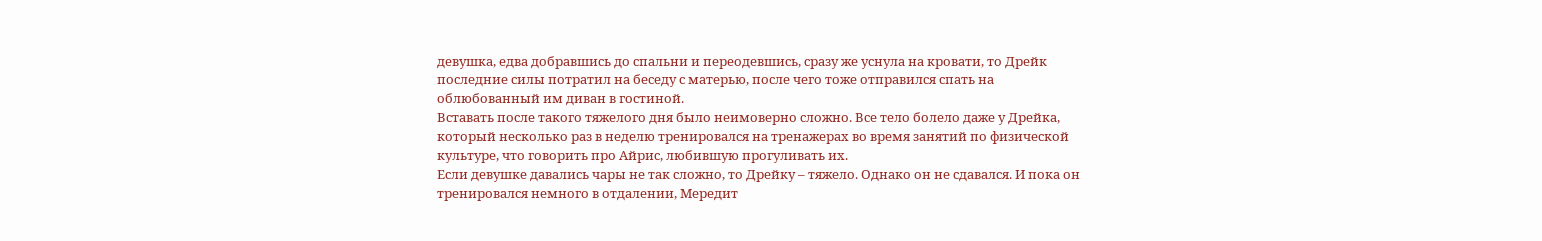девушка, едва добравшись до спальни и переодевшись, сразу же уснула на кровати, то Дрейк последние силы потратил на беседу с матерью, после чего тоже отправился спать на облюбованный им диван в гостиной.
Вставать после такого тяжелого дня было неимоверно сложно. Все тело болело даже у Дрейка, который несколько раз в неделю тренировался на тренажерах во время занятий по физической культуре, что говорить про Айрис, любившую прогуливать их.
Если девушке давались чары не так сложно, то Дрейку – тяжело. Однако он не сдавался. И пока он тренировался немного в отдалении, Мередит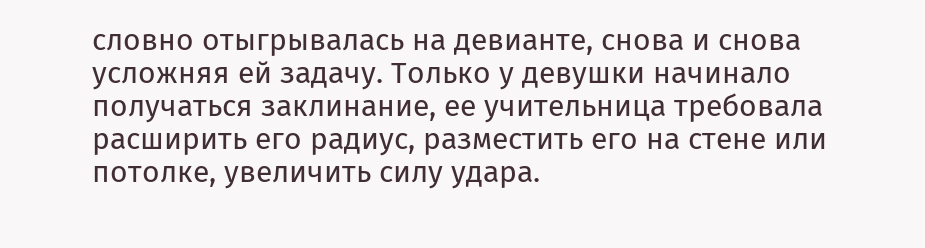словно отыгрывалась на девианте, снова и снова усложняя ей задачу. Только у девушки начинало получаться заклинание, ее учительница требовала расширить его радиус, разместить его на стене или потолке, увеличить силу удара.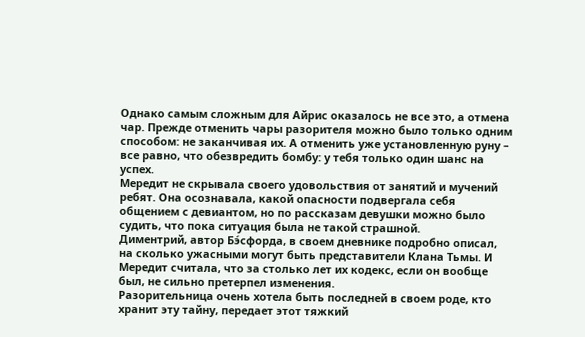Однако самым сложным для Айрис оказалось не все это, а отмена чар. Прежде отменить чары разорителя можно было только одним способом: не заканчивая их. А отменить уже установленную руну – все равно, что обезвредить бомбу: у тебя только один шанс на успех.
Мередит не скрывала своего удовольствия от занятий и мучений ребят. Она осознавала, какой опасности подвергала себя общением с девиантом, но по рассказам девушки можно было судить, что пока ситуация была не такой страшной.
Диментрий, автор Бэ́сфорда, в своем дневнике подробно описал, на сколько ужасными могут быть представители Клана Тьмы. И Мередит считала, что за столько лет их кодекс, если он вообще был, не сильно претерпел изменения.
Разорительница очень хотела быть последней в своем роде, кто хранит эту тайну, передает этот тяжкий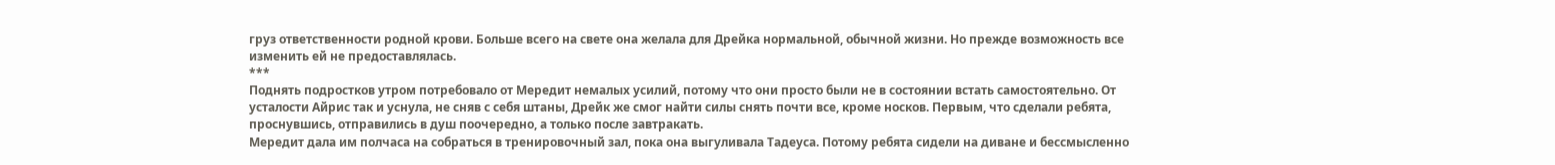груз ответственности родной крови. Больше всего на свете она желала для Дрейка нормальной, обычной жизни. Но прежде возможность все изменить ей не предоставлялась.
***
Поднять подростков утром потребовало от Мередит немалых усилий, потому что они просто были не в состоянии встать самостоятельно. От усталости Айрис так и уснула, не сняв с себя штаны, Дрейк же смог найти силы снять почти все, кроме носков. Первым, что сделали ребята, проснувшись, отправились в душ поочередно, а только после завтракать.
Мередит дала им полчаса на собраться в тренировочный зал, пока она выгуливала Тадеуса. Потому ребята сидели на диване и бессмысленно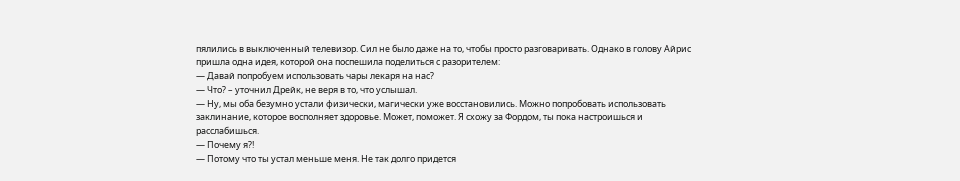пялились в выключенный телевизор. Сил не было даже на то, чтобы просто разговаривать. Однако в голову Айрис пришла одна идея, которой она поспешила поделиться с разорителем:
— Давай попробуем использовать чары лекаря на нас?
— Что? – уточнил Дрейк, не веря в то, что услышал.
— Ну, мы оба безумно устали физически, магически уже восстановились. Можно попробовать использовать заклинание, которое восполняет здоровье. Может, поможет. Я схожу за Фордом, ты пока настроишься и расслабишься.
— Почему я?!
— Потому что ты устал меньше меня. Не так долго придется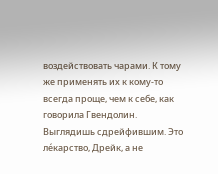воздействовать чарами. К тому же применять их к кому-то всегда проще, чем к себе, как говорила Гвендолин. Выглядишь сдрейфившим. Это ле́карство, Дрейк, а не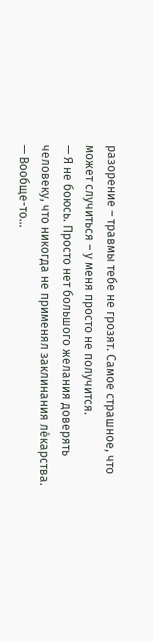разорение – травмы тебе не грозят. Самое страшное, что может случиться – у меня просто не получится.
— Я не боюсь. Просто нет большого желания доверять человеку, что никогда не применял заклинания ле́карства.
— Вообще-то…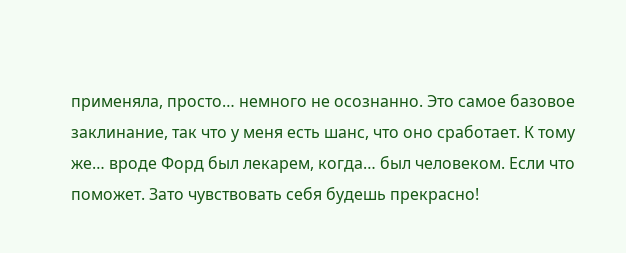применяла, просто… немного не осознанно. Это самое базовое заклинание, так что у меня есть шанс, что оно сработает. К тому же… вроде Форд был лекарем, когда… был человеком. Если что поможет. Зато чувствовать себя будешь прекрасно!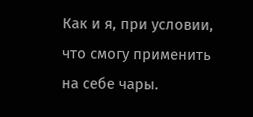Как и я, при условии, что смогу применить на себе чары.